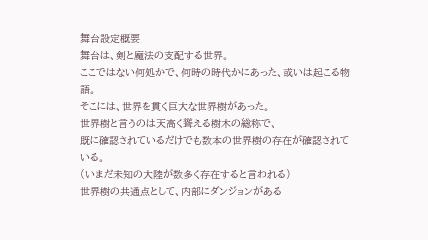舞台設定概要
舞台は、剣と魔法の支配する世界。
ここではない何処かで、何時の時代かにあった、或いは起こる物語。
そこには、世界を貫く巨大な世界樹があった。
世界樹と言うのは天高く聳える樹木の総称で、
既に確認されているだけでも数本の世界樹の存在が確認されている。
(いまだ未知の大陸が数多く存在すると言われる)
世界樹の共通点として、内部にダンジョンがある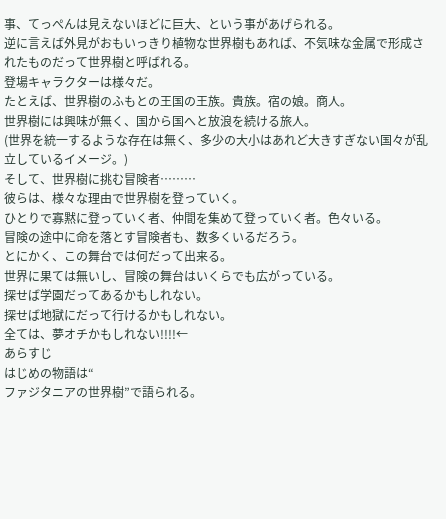事、てっぺんは見えないほどに巨大、という事があげられる。
逆に言えば外見がおもいっきり植物な世界樹もあれば、不気味な金属で形成されたものだって世界樹と呼ばれる。
登場キャラクターは様々だ。
たとえば、世界樹のふもとの王国の王族。貴族。宿の娘。商人。
世界樹には興味が無く、国から国へと放浪を続ける旅人。
(世界を統一するような存在は無く、多少の大小はあれど大きすぎない国々が乱立しているイメージ。)
そして、世界樹に挑む冒険者………
彼らは、様々な理由で世界樹を登っていく。
ひとりで寡黙に登っていく者、仲間を集めて登っていく者。色々いる。
冒険の途中に命を落とす冒険者も、数多くいるだろう。
とにかく、この舞台では何だって出来る。
世界に果ては無いし、冒険の舞台はいくらでも広がっている。
探せば学園だってあるかもしれない。
探せば地獄にだって行けるかもしれない。
全ては、夢オチかもしれない!!!!←
あらすじ
はじめの物語は“
ファジタニアの世界樹”で語られる。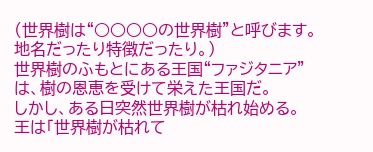(世界樹は“○○○○の世界樹”と呼びます。地名だったり特徴だったり。)
世界樹のふもとにある王国“ファジタニア”は、樹の恩恵を受けて栄えた王国だ。
しかし、ある日突然世界樹が枯れ始める。
王は「世界樹が枯れて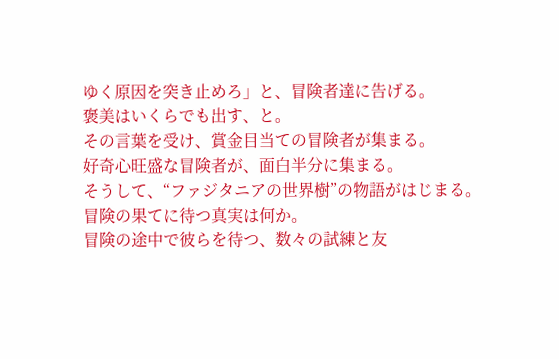ゆく原因を突き止めろ」と、冒険者達に告げる。
褒美はいくらでも出す、と。
その言葉を受け、賞金目当ての冒険者が集まる。
好奇心旺盛な冒険者が、面白半分に集まる。
そうして、“ファジタニアの世界樹”の物語がはじまる。
冒険の果てに待つ真実は何か。
冒険の途中で彼らを待つ、数々の試練と友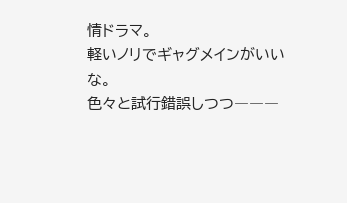情ドラマ。
軽いノリでギャグメインがいいな。
色々と試行錯誤しつつ―――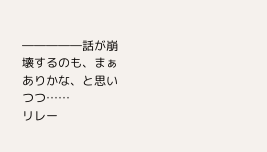―――――話が崩壊するのも、まぁありかな、と思いつつ……
リレー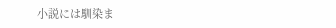小説には馴染ま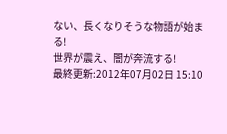ない、長くなりそうな物語が始まる!
世界が震え、闇が奔流する!
最終更新:2012年07月02日 15:10